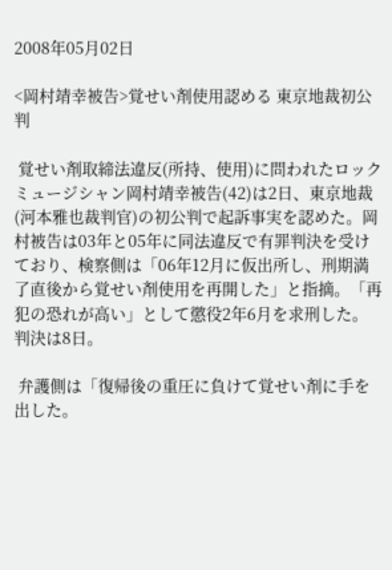2008年05月02日

<岡村靖幸被告>覚せい剤使用認める 東京地裁初公判

 覚せい剤取締法違反(所持、使用)に問われたロックミュージシャン岡村靖幸被告(42)は2日、東京地裁(河本雅也裁判官)の初公判で起訴事実を認めた。岡村被告は03年と05年に同法違反で有罪判決を受けており、検察側は「06年12月に仮出所し、刑期満了直後から覚せい剤使用を再開した」と指摘。「再犯の恐れが高い」として懲役2年6月を求刑した。判決は8日。

 弁護側は「復帰後の重圧に負けて覚せい剤に手を出した。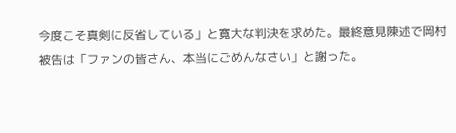今度こそ真剣に反省している」と寛大な判決を求めた。最終意見陳述で岡村被告は「ファンの皆さん、本当にごめんなさい」と謝った。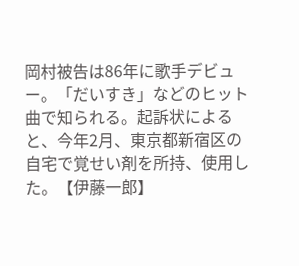岡村被告は86年に歌手デビュー。「だいすき」などのヒット曲で知られる。起訴状によると、今年2月、東京都新宿区の自宅で覚せい剤を所持、使用した。【伊藤一郎】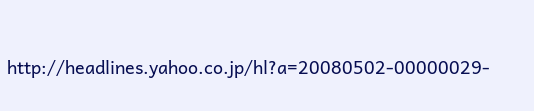http://headlines.yahoo.co.jp/hl?a=20080502-00000029-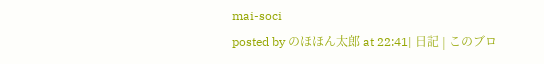mai-soci
posted by のほほん太郎 at 22:41| 日記 | このブロ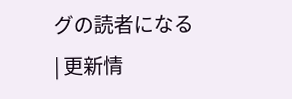グの読者になる | 更新情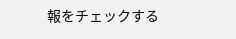報をチェックする